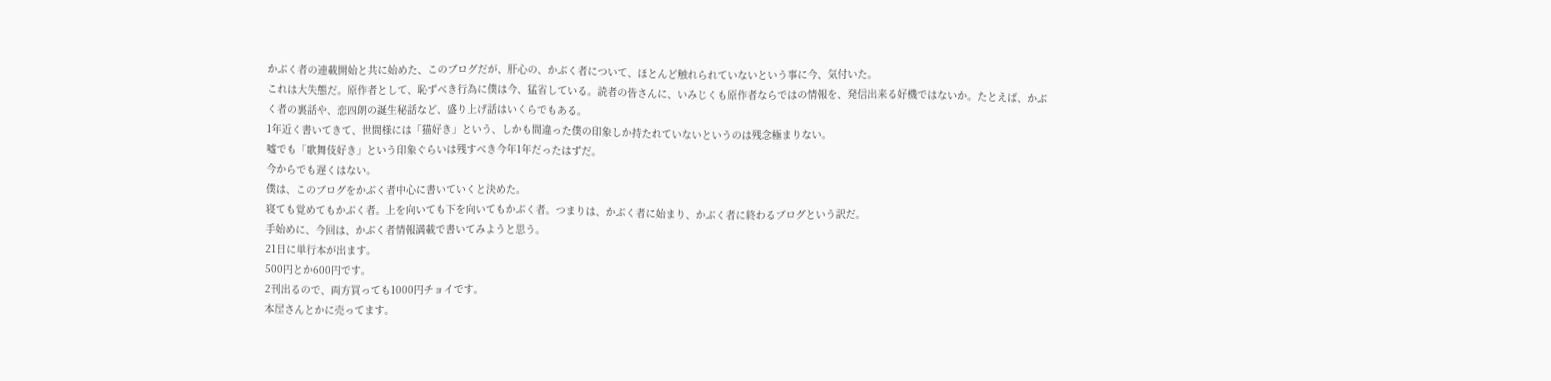かぶく者の連載開始と共に始めた、このブログだが、肝心の、かぶく者について、ほとんど触れられていないという事に今、気付いた。
これは大失態だ。原作者として、恥ずべき行為に僕は今、猛省している。読者の皆さんに、いみじくも原作者ならではの情報を、発信出来る好機ではないか。たとえば、かぶく者の裏話や、恋四朗の誕生秘話など、盛り上げ話はいくらでもある。
1年近く書いてきて、世間様には「猫好き」という、しかも間違った僕の印象しか持たれていないというのは残念極まりない。
嘘でも「歌舞伎好き」という印象ぐらいは残すべき今年1年だったはずだ。
今からでも遅くはない。
僕は、このブログをかぶく者中心に書いていくと決めた。
寝ても覚めてもかぶく者。上を向いても下を向いてもかぶく者。つまりは、かぶく者に始まり、かぶく者に終わるブログという訳だ。
手始めに、今回は、かぶく者情報満載で書いてみようと思う。
21日に単行本が出ます。
500円とか600円です。
2刊出るので、両方買っても1000円チョイです。
本屋さんとかに売ってます。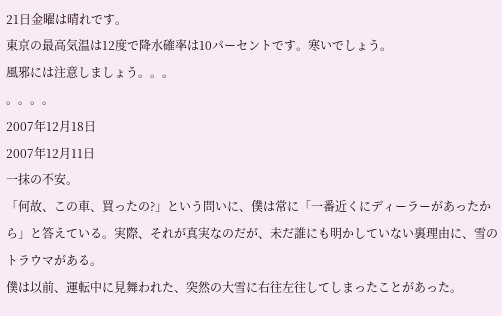21日金曜は晴れです。
東京の最高気温は12度で降水確率は10パーセントです。寒いでしょう。
風邪には注意しましょう。。。
。。。。
2007年12月18日
2007年12月11日
一抹の不安。
「何故、この車、買ったの?」という問いに、僕は常に「一番近くにディーラーがあったから」と答えている。実際、それが真実なのだが、未だ誰にも明かしていない裏理由に、雪のトラウマがある。
僕は以前、運転中に見舞われた、突然の大雪に右往左往してしまったことがあった。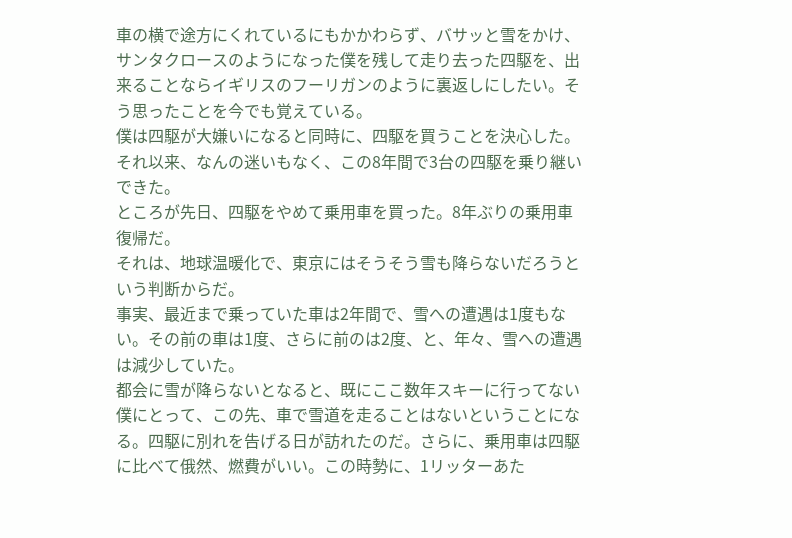車の横で途方にくれているにもかかわらず、バサッと雪をかけ、サンタクロースのようになった僕を残して走り去った四駆を、出来ることならイギリスのフーリガンのように裏返しにしたい。そう思ったことを今でも覚えている。
僕は四駆が大嫌いになると同時に、四駆を買うことを決心した。
それ以来、なんの迷いもなく、この8年間で3台の四駆を乗り継いできた。
ところが先日、四駆をやめて乗用車を買った。8年ぶりの乗用車復帰だ。
それは、地球温暖化で、東京にはそうそう雪も降らないだろうという判断からだ。
事実、最近まで乗っていた車は2年間で、雪への遭遇は1度もない。その前の車は1度、さらに前のは2度、と、年々、雪への遭遇は減少していた。
都会に雪が降らないとなると、既にここ数年スキーに行ってない僕にとって、この先、車で雪道を走ることはないということになる。四駆に別れを告げる日が訪れたのだ。さらに、乗用車は四駆に比べて俄然、燃費がいい。この時勢に、1リッターあた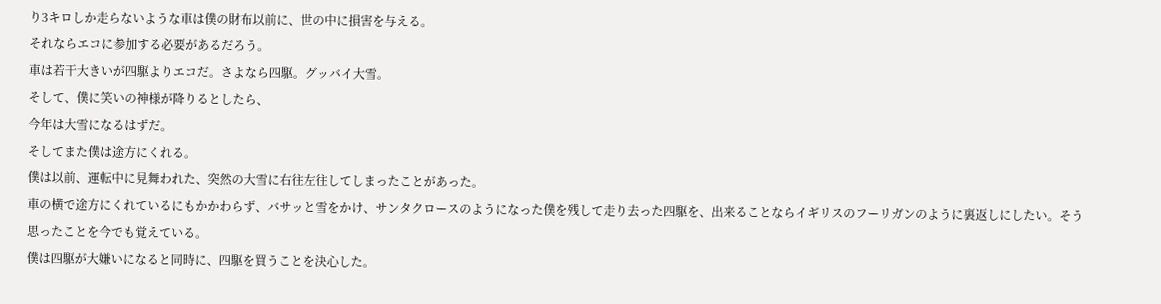り3キロしか走らないような車は僕の財布以前に、世の中に損害を与える。
それならエコに参加する必要があるだろう。
車は若干大きいが四駆よりエコだ。さよなら四駆。グッバイ大雪。
そして、僕に笑いの神様が降りるとしたら、
今年は大雪になるはずだ。
そしてまた僕は途方にくれる。
僕は以前、運転中に見舞われた、突然の大雪に右往左往してしまったことがあった。
車の横で途方にくれているにもかかわらず、バサッと雪をかけ、サンタクロースのようになった僕を残して走り去った四駆を、出来ることならイギリスのフーリガンのように裏返しにしたい。そう思ったことを今でも覚えている。
僕は四駆が大嫌いになると同時に、四駆を買うことを決心した。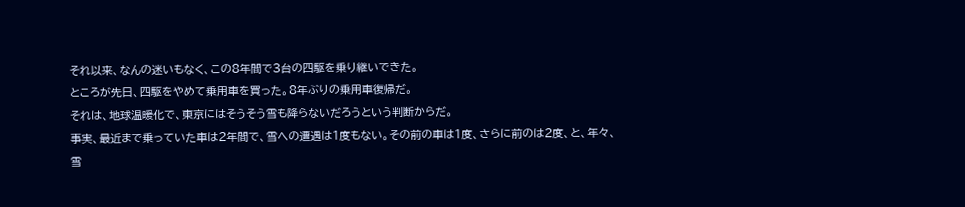それ以来、なんの迷いもなく、この8年間で3台の四駆を乗り継いできた。
ところが先日、四駆をやめて乗用車を買った。8年ぶりの乗用車復帰だ。
それは、地球温暖化で、東京にはそうそう雪も降らないだろうという判断からだ。
事実、最近まで乗っていた車は2年間で、雪への遭遇は1度もない。その前の車は1度、さらに前のは2度、と、年々、雪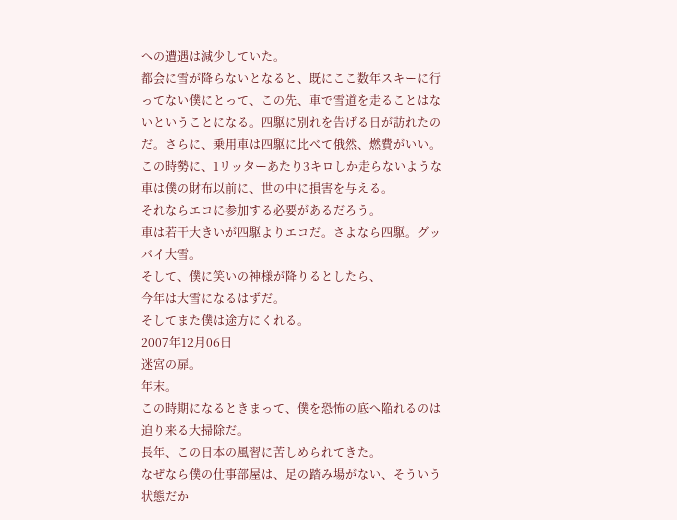への遭遇は減少していた。
都会に雪が降らないとなると、既にここ数年スキーに行ってない僕にとって、この先、車で雪道を走ることはないということになる。四駆に別れを告げる日が訪れたのだ。さらに、乗用車は四駆に比べて俄然、燃費がいい。この時勢に、1リッターあたり3キロしか走らないような車は僕の財布以前に、世の中に損害を与える。
それならエコに参加する必要があるだろう。
車は若干大きいが四駆よりエコだ。さよなら四駆。グッバイ大雪。
そして、僕に笑いの神様が降りるとしたら、
今年は大雪になるはずだ。
そしてまた僕は途方にくれる。
2007年12月06日
迷宮の扉。
年末。
この時期になるときまって、僕を恐怖の底へ陥れるのは迫り来る大掃除だ。
長年、この日本の風習に苦しめられてきた。
なぜなら僕の仕事部屋は、足の踏み場がない、そういう状態だか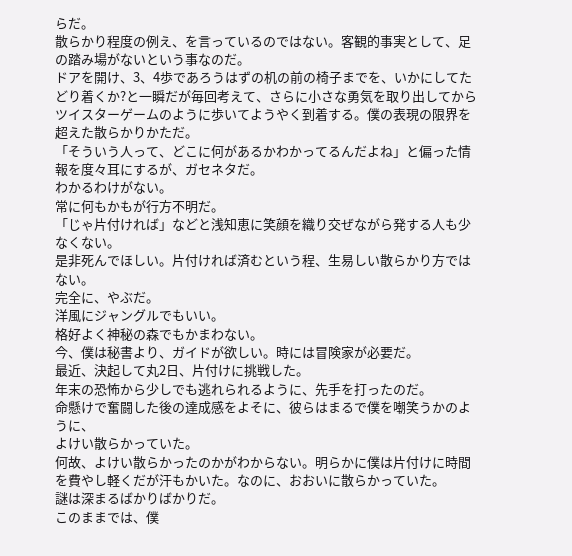らだ。
散らかり程度の例え、を言っているのではない。客観的事実として、足の踏み場がないという事なのだ。
ドアを開け、3、4歩であろうはずの机の前の椅子までを、いかにしてたどり着くか?と一瞬だが毎回考えて、さらに小さな勇気を取り出してからツイスターゲームのように歩いてようやく到着する。僕の表現の限界を超えた散らかりかただ。
「そういう人って、どこに何があるかわかってるんだよね」と偏った情報を度々耳にするが、ガセネタだ。
わかるわけがない。
常に何もかもが行方不明だ。
「じゃ片付ければ」などと浅知恵に笑顔を織り交ぜながら発する人も少なくない。
是非死んでほしい。片付ければ済むという程、生易しい散らかり方ではない。
完全に、やぶだ。
洋風にジャングルでもいい。
格好よく神秘の森でもかまわない。
今、僕は秘書より、ガイドが欲しい。時には冒険家が必要だ。
最近、決起して丸2日、片付けに挑戦した。
年末の恐怖から少しでも逃れられるように、先手を打ったのだ。
命懸けで奮闘した後の達成感をよそに、彼らはまるで僕を嘲笑うかのように、
よけい散らかっていた。
何故、よけい散らかったのかがわからない。明らかに僕は片付けに時間を費やし軽くだが汗もかいた。なのに、おおいに散らかっていた。
謎は深まるばかりばかりだ。
このままでは、僕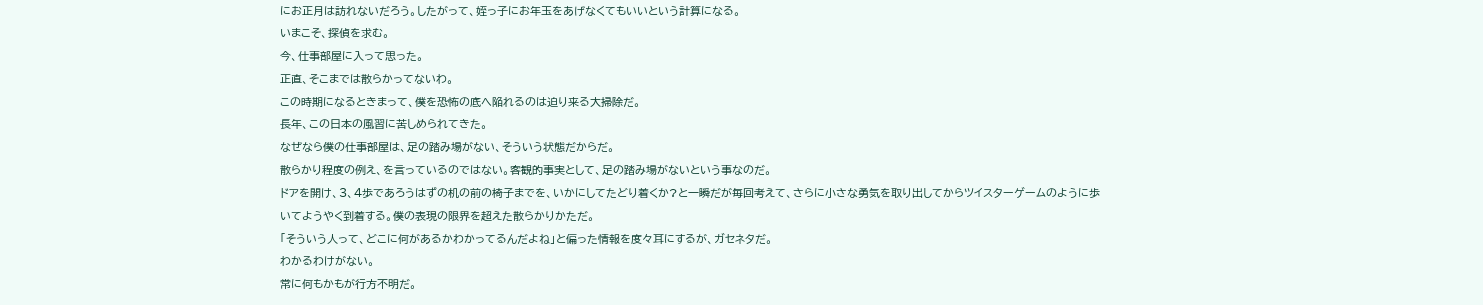にお正月は訪れないだろう。したがって、姪っ子にお年玉をあげなくてもいいという計算になる。
いまこそ、探偵を求む。
今、仕事部屋に入って思った。
正直、そこまでは散らかってないわ。
この時期になるときまって、僕を恐怖の底へ陥れるのは迫り来る大掃除だ。
長年、この日本の風習に苦しめられてきた。
なぜなら僕の仕事部屋は、足の踏み場がない、そういう状態だからだ。
散らかり程度の例え、を言っているのではない。客観的事実として、足の踏み場がないという事なのだ。
ドアを開け、3、4歩であろうはずの机の前の椅子までを、いかにしてたどり着くか?と一瞬だが毎回考えて、さらに小さな勇気を取り出してからツイスターゲームのように歩いてようやく到着する。僕の表現の限界を超えた散らかりかただ。
「そういう人って、どこに何があるかわかってるんだよね」と偏った情報を度々耳にするが、ガセネタだ。
わかるわけがない。
常に何もかもが行方不明だ。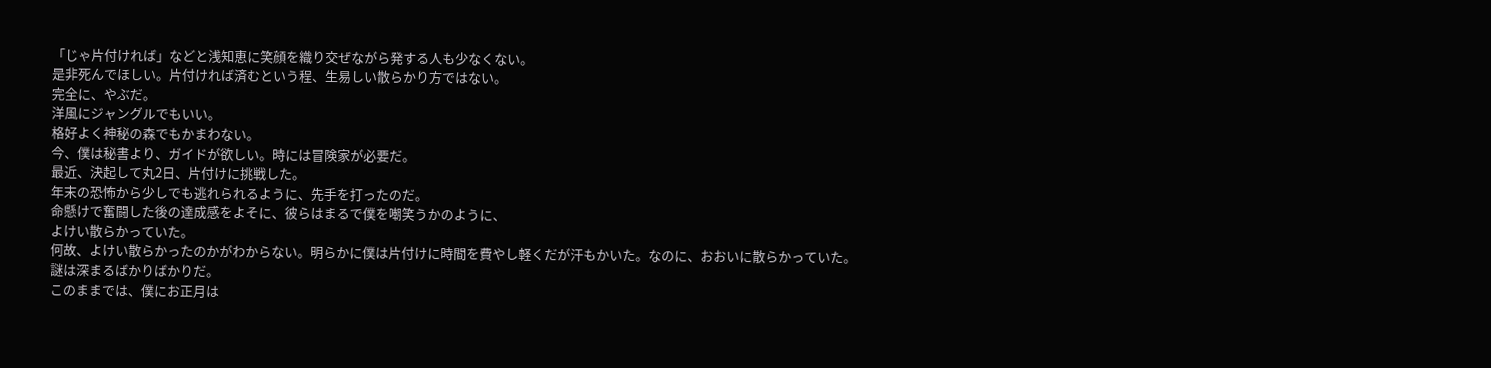「じゃ片付ければ」などと浅知恵に笑顔を織り交ぜながら発する人も少なくない。
是非死んでほしい。片付ければ済むという程、生易しい散らかり方ではない。
完全に、やぶだ。
洋風にジャングルでもいい。
格好よく神秘の森でもかまわない。
今、僕は秘書より、ガイドが欲しい。時には冒険家が必要だ。
最近、決起して丸2日、片付けに挑戦した。
年末の恐怖から少しでも逃れられるように、先手を打ったのだ。
命懸けで奮闘した後の達成感をよそに、彼らはまるで僕を嘲笑うかのように、
よけい散らかっていた。
何故、よけい散らかったのかがわからない。明らかに僕は片付けに時間を費やし軽くだが汗もかいた。なのに、おおいに散らかっていた。
謎は深まるばかりばかりだ。
このままでは、僕にお正月は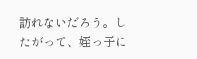訪れないだろう。したがって、姪っ子に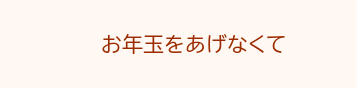お年玉をあげなくて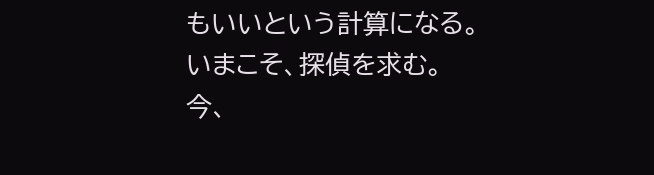もいいという計算になる。
いまこそ、探偵を求む。
今、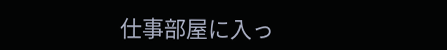仕事部屋に入っ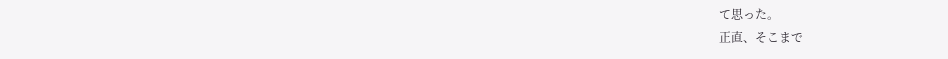て思った。
正直、そこまで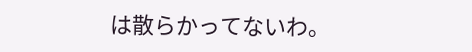は散らかってないわ。